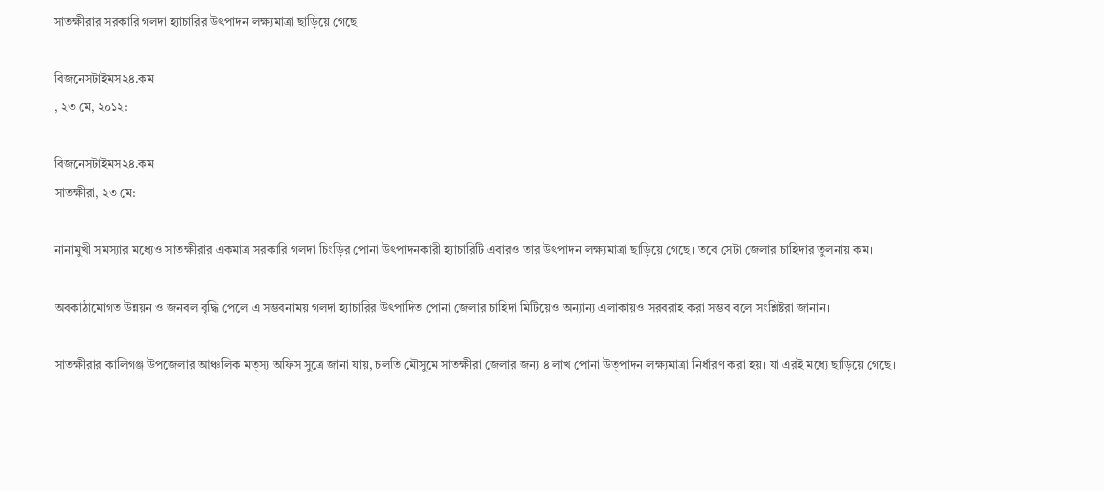সাতক্ষীরার সরকারি গলদা হ্যাচারির উৎপাদন লক্ষ্যমাত্রা ছাড়িয়ে গেছে

বিজনেসটাইমস২৪.কম
, ২৩ মে, ২০১২:

বিজনেসটাইমস২৪.কম
সাতক্ষীরা, ২৩ মে:

নানামুখী সমস্যার মধ্যেও সাতক্ষীরার একমাত্র সরকারি গলদা চিংড়ির পোনা উৎপাদনকারী হ্যাচারিটি এবারও তার উৎপাদন লক্ষ্যমাত্রা ছাড়িয়ে গেছে। তবে সেটা জেলার চাহিদার তুলনায় কম।

অবকাঠামোগত উন্নয়ন ও জনবল বৃদ্ধি পেলে এ সম্ভবনাময় গলদা হ্যাচারির উৎপাদিত পোনা জেলার চাহিদা মিটিয়েও অন্যান্য এলাকায়ও সরবরাহ করা সম্ভব বলে সংশ্লিষ্টরা জানান।

সাতক্ষীরার কালিগঞ্জ উপজেলার আঞ্চলিক মত্স্য অফিস সুত্রে জানা যায়, চলতি মৌসুমে সাতক্ষীরা জেলার জন্য ৪ লাখ পোনা উত্পাদন লক্ষ্যমাত্রা নির্ধারণ করা হয়। যা এরই মধ্যে ছাড়িয়ে গেছে।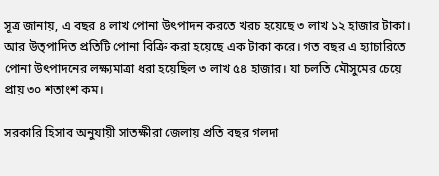সূত্র জানায়, এ বছর ৪ লাখ পোনা উৎপাদন করতে খরচ হয়েছে ৩ লাখ ১২ হাজার টাকা। আর উত্পাদিত প্রতিটি পোনা বিক্রি করা হয়েছে এক টাকা করে। গত বছর এ হ্যাচারিতে পোনা উৎপাদনের লক্ষ্যমাত্রা ধরা হয়েছিল ৩ লাখ ৫৪ হাজার। যা চলতি মৌসুমের চেয়ে প্রায় ৩০ শতাংশ কম।

সরকারি হিসাব অনুযায়ী সাতক্ষীরা জেলায় প্রতি বছর গলদা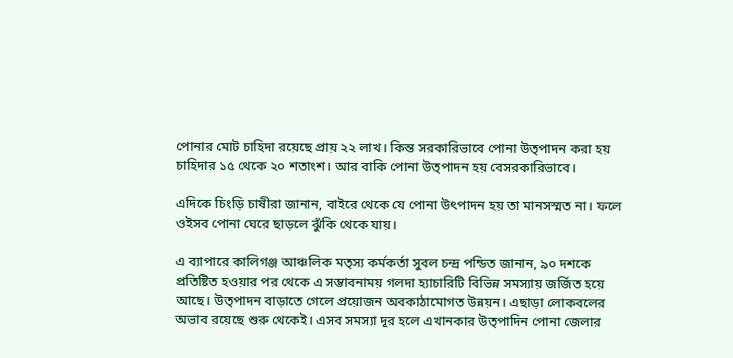পোনার মোট চাহিদা রয়েছে প্রায় ২২ লাখ। কিন্ত সরকারিভাবে পোনা উত্পাদন করা হয় চাহিদার ১৫ থেকে ২০ শতাংশ। আর বাকি পোনা উত্পাদন হয় বেসরকারিভাবে।

এদিকে চিংড়ি চাষীরা জানান, বাইরে থেকে যে পোনা উৎপাদন হয় তা মানসস্মত না। ফলে ওইসব পোনা ঘেরে ছাড়লে ঝুঁকি থেকে যায়।

এ ব্যাপারে কালিগঞ্জ আঞ্চলিক মত্স্য কর্মকর্তা সুবল চন্দ্র পন্ডিত জানান, ৯০ দশকে প্রতিষ্টিত হওয়ার পর থেকে এ সম্ভাবনাময় গলদা হ্যাচারিটি বিভিন্ন সমস্যায় জর্জিত হয়ে আছে। উত্পাদন বাড়াতে গেলে প্রয়োজন অবকাঠামোগত উন্নয়ন। এছাড়া লোকবলের অভাব রয়েছে শুরু থেকেই। এসব সমস্যা দূর হলে এখানকার উত্পাদিন পোনা জেলার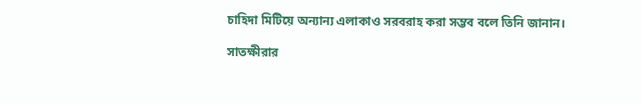চাহিদা মিটিয়ে অন্যান্য এলাকাও সরবরাহ করা সম্ভব বলে তিনি জানান।

সাতক্ষীরার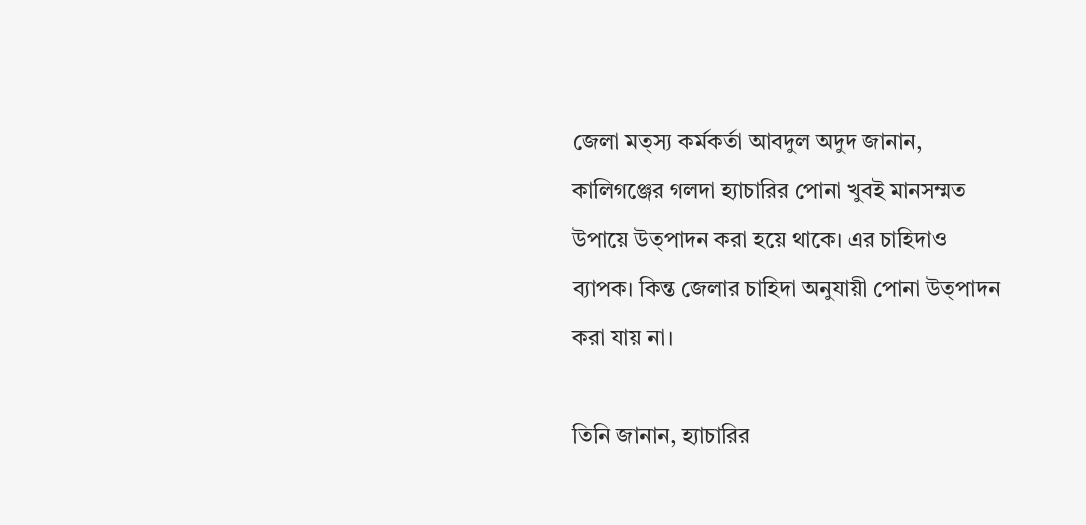জেলা মত্স্য কর্মকর্তা আবদুল অদুদ জানান, কালিগঞ্জের গলদা হ্যাচারির পোনা খুবই মানসম্মত উপায়ে উত্পাদন করা হয়ে থাকে। এর চাহিদাও ব্যাপক। কিন্ত জেলার চাহিদা অনুযায়ী পোনা উত্পাদন করা যায় না।

তিনি জানান, হ্যাচারির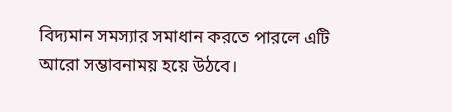বিদ্যমান সমস্যার সমাধান করতে পারলে এটি আরো সম্ভাবনাময় হয়ে উঠবে।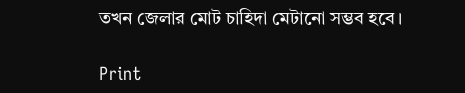তখন জেলার মোট চাহিদা মেটানো সম্ভব হবে।

Print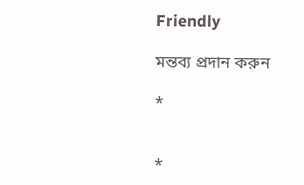Friendly

মন্তব্য প্রদান করুন

*


*